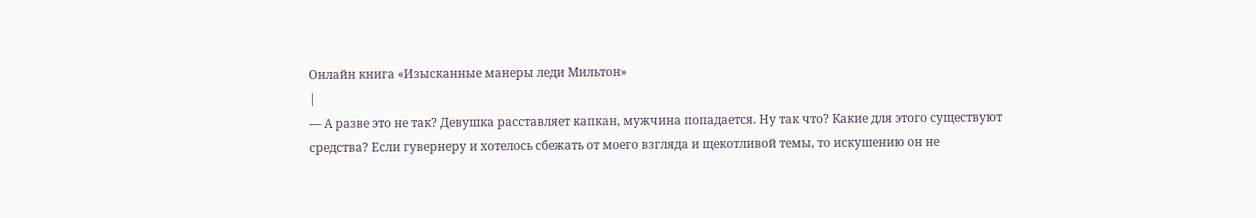Онлайн книга «Изысканные манеры леди Мильтон»
|
— А разве это не так? Девушка расставляет капкан, мужчина попадается. Ну так что? Какие для этого существуют средства? Если гувернеру и хотелось сбежать от моего взгляда и щекотливой темы, то искушению он не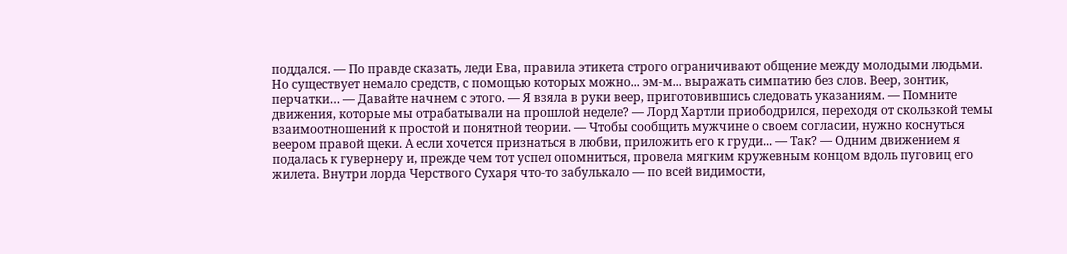поддался. — По правде сказать, леди Ева, правила этикета строго ограничивают общение между молодыми людьми. Но существует немало средств, с помощью которых можно... эм-м... выражать симпатию без слов. Веер, зонтик, перчатки… — Давайте начнем с этого. — Я взяла в руки веер, приготовившись следовать указаниям. — Помните движения, которые мы отрабатывали на прошлой неделе? — Лорд Хартли приободрился, переходя от скользкой темы взаимоотношений к простой и понятной теории. — Чтобы сообщить мужчине о своем согласии, нужно коснуться веером правой щеки. А если хочется признаться в любви, приложить его к груди... — Так? — Одним движением я подалась к гувернеру и, прежде чем тот успел опомниться, провела мягким кружевным концом вдоль пуговиц его жилета. Внутри лорда Черствого Сухаря что-то забулькало — по всей видимости,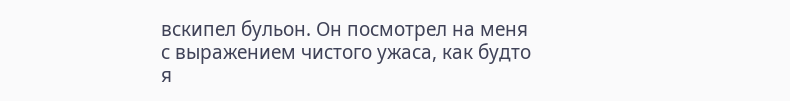вскипел бульон. Он посмотрел на меня с выражением чистого ужаса, как будто я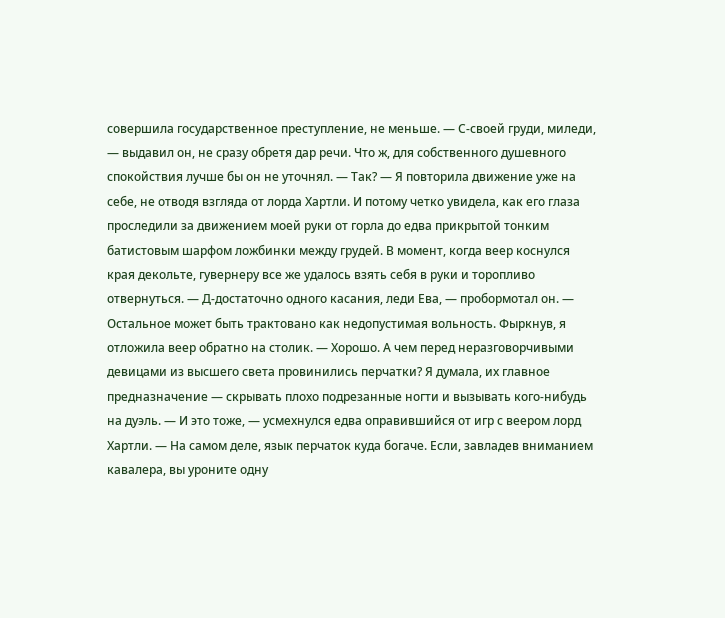совершила государственное преступление, не меньше. — С-своей груди, миледи, — выдавил он, не сразу обретя дар речи. Что ж, для собственного душевного спокойствия лучше бы он не уточнял. — Так? — Я повторила движение уже на себе, не отводя взгляда от лорда Хартли. И потому четко увидела, как его глаза проследили за движением моей руки от горла до едва прикрытой тонким батистовым шарфом ложбинки между грудей. В момент, когда веер коснулся края декольте, гувернеру все же удалось взять себя в руки и торопливо отвернуться. — Д-достаточно одного касания, леди Ева, — пробормотал он. — Остальное может быть трактовано как недопустимая вольность. Фыркнув, я отложила веер обратно на столик. — Хорошо. А чем перед неразговорчивыми девицами из высшего света провинились перчатки? Я думала, их главное предназначение — скрывать плохо подрезанные ногти и вызывать кого-нибудь на дуэль. — И это тоже, — усмехнулся едва оправившийся от игр с веером лорд Хартли. — На самом деле, язык перчаток куда богаче. Если, завладев вниманием кавалера, вы уроните одну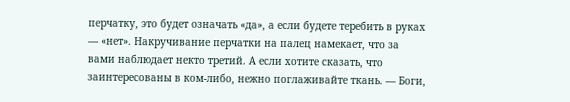перчатку, это будет означать «да», а если будете теребить в руках — «нет». Накручивание перчатки на палец намекает, что за вами наблюдает некто третий. А если хотите сказать, что заинтересованы в ком-либо, нежно поглаживайте ткань. — Боги,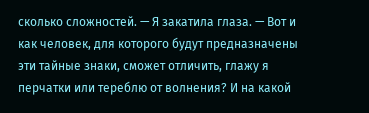сколько сложностей. — Я закатила глаза. — Вот и как человек, для которого будут предназначены эти тайные знаки, сможет отличить, глажу я перчатки или тереблю от волнения? И на какой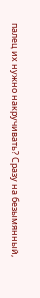палец их нужно накручивать? Сразу на безымянный,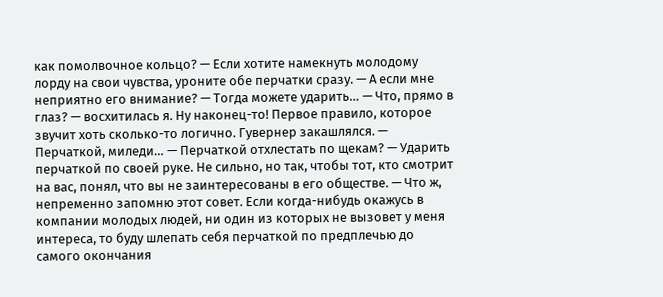как помолвочное кольцо? — Если хотите намекнуть молодому лорду на свои чувства, уроните обе перчатки сразу. — А если мне неприятно его внимание? — Тогда можете ударить… — Что, прямо в глаз? — восхитилась я. Ну наконец-то! Первое правило, которое звучит хоть сколько-то логично. Гувернер закашлялся. — Перчаткой, миледи… — Перчаткой отхлестать по щекам? — Ударить перчаткой по своей руке. Не сильно, но так, чтобы тот, кто смотрит на вас, понял, что вы не заинтересованы в его обществе. — Что ж, непременно запомню этот совет. Если когда-нибудь окажусь в компании молодых людей, ни один из которых не вызовет у меня интереса, то буду шлепать себя перчаткой по предплечью до самого окончания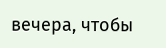вечера, чтобы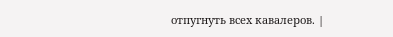отпугнуть всех кавалеров. |